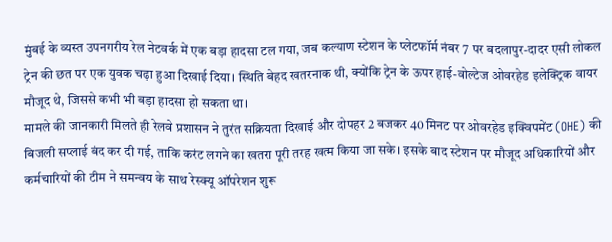मुंबई के व्यस्त उपनगरीय रेल नेटवर्क में एक बड़ा हादसा टल गया, जब कल्याण स्टेशन के प्लेटफॉर्म नंबर 7 पर बदलापुर-दादर एसी लोकल ट्रेन की छत पर एक युवक चढ़ा हुआ दिखाई दिया। स्थिति बेहद खतरनाक थी, क्योंकि ट्रेन के ऊपर हाई-वोल्टेज ओवरहेड इलेक्ट्रिक वायर मौजूद थे, जिससे कभी भी बड़ा हादसा हो सकता था।
मामले की जानकारी मिलते ही रेलवे प्रशासन ने तुरंत सक्रियता दिखाई और दोपहर 2 बजकर 40 मिनट पर ओवरहेड इक्विपमेंट (OHE) की बिजली सप्लाई बंद कर दी गई, ताकि करंट लगने का खतरा पूरी तरह खत्म किया जा सके। इसके बाद स्टेशन पर मौजूद अधिकारियों और कर्मचारियों की टीम ने समन्वय के साथ रेस्क्यू ऑपरेशन शुरू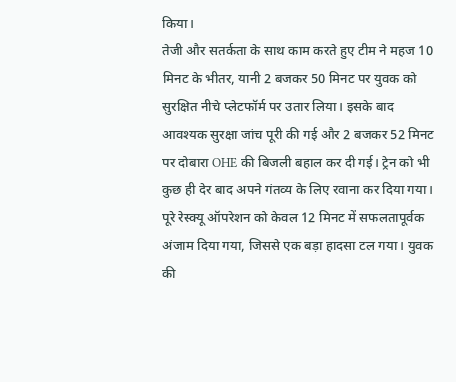किया।
तेजी और सतर्कता के साथ काम करते हुए टीम ने महज 10 मिनट के भीतर, यानी 2 बजकर 50 मिनट पर युवक को सुरक्षित नीचे प्लेटफॉर्म पर उतार लिया। इसके बाद आवश्यक सुरक्षा जांच पूरी की गई और 2 बजकर 52 मिनट पर दोबारा OHE की बिजली बहाल कर दी गई। ट्रेन को भी कुछ ही देर बाद अपने गंतव्य के लिए रवाना कर दिया गया।
पूरे रेस्क्यू ऑपरेशन को केवल 12 मिनट में सफलतापूर्वक अंजाम दिया गया, जिससे एक बड़ा हादसा टल गया। युवक की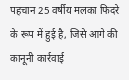पहचान 25 वर्षीय मलका फिदरे के रूप में हुई है, जिसे आगे की कानूनी कार्रवाई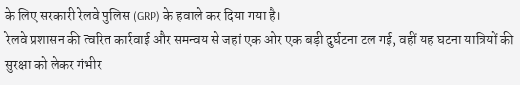के लिए सरकारी रेलवे पुलिस (GRP) के हवाले कर दिया गया है।
रेलवे प्रशासन की त्वरित कार्रवाई और समन्वय से जहां एक ओर एक बड़ी दुर्घटना टल गई, वहीं यह घटना यात्रियों की सुरक्षा को लेकर गंभीर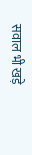सवाल भी खड़े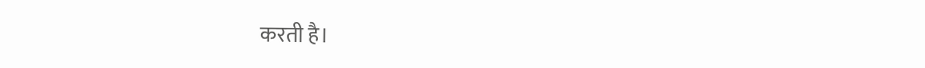करती है।